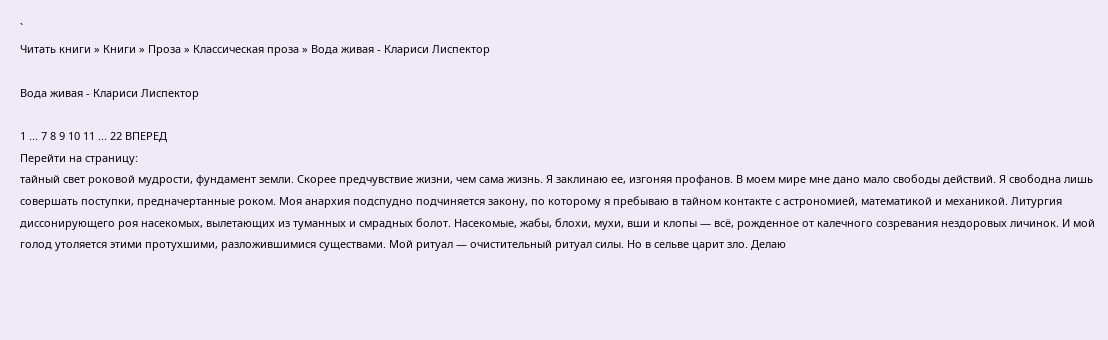`
Читать книги » Книги » Проза » Классическая проза » Вода живая - Клариси Лиспектор

Вода живая - Клариси Лиспектор

1 ... 7 8 9 10 11 ... 22 ВПЕРЕД
Перейти на страницу:
тайный свет роковой мудрости, фундамент земли. Скорее предчувствие жизни, чем сама жизнь. Я заклинаю ее, изгоняя профанов. В моем мире мне дано мало свободы действий. Я свободна лишь совершать поступки, предначертанные роком. Моя анархия подспудно подчиняется закону, по которому я пребываю в тайном контакте с астрономией, математикой и механикой. Литургия диссонирующего роя насекомых, вылетающих из туманных и смрадных болот. Насекомые, жабы, блохи, мухи, вши и клопы — всё, рожденное от калечного созревания нездоровых личинок. И мой голод утоляется этими протухшими, разложившимися существами. Мой ритуал — очистительный ритуал силы. Но в сельве царит зло. Делаю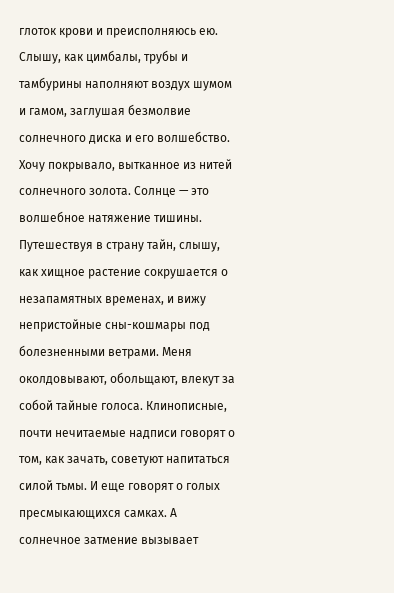глоток крови и преисполняюсь ею. Слышу, как цимбалы, трубы и тамбурины наполняют воздух шумом и гамом, заглушая безмолвие солнечного диска и его волшебство. Хочу покрывало, вытканное из нитей солнечного золота. Солнце — это волшебное натяжение тишины. Путешествуя в страну тайн, слышу, как хищное растение сокрушается о незапамятных временах, и вижу непристойные сны-кошмары под болезненными ветрами. Меня околдовывают, обольщают, влекут за собой тайные голоса. Клинописные, почти нечитаемые надписи говорят о том, как зачать, советуют напитаться силой тьмы. И еще говорят о голых пресмыкающихся самках. А солнечное затмение вызывает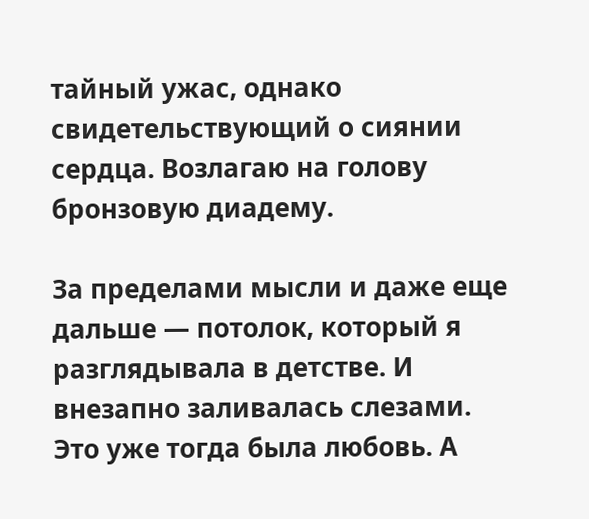тайный ужас, однако свидетельствующий о сиянии сердца. Возлагаю на голову бронзовую диадему.

За пределами мысли и даже еще дальше — потолок, который я разглядывала в детстве. И внезапно заливалась слезами. Это уже тогда была любовь. А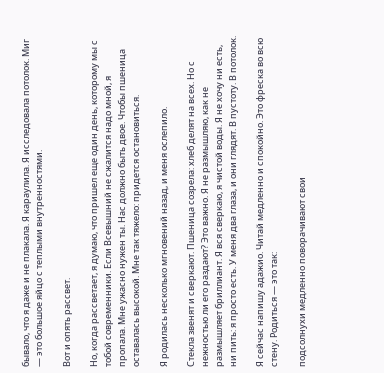бывало, что я даже и не плакала. Я караулила. Я исследовала потолок. Миг — это большое яйцо с теплыми внутренностями.

Вот и опять рассвет.

Но, когда рассветает, я думаю, что пришел еще один день, которому мы с тобой современники. Если Всевышний не сжалится надо мной, я пропала. Мне ужасно нужен ты. Нас должно быть двое. Чтобы пшеница оставалась высокой. Мне так тяжело: придется остановиться.

Я родилась несколько мгновений назад, и меня ослепило.

Стекла звенят и сверкают. Пшеница созрела: хлеб делят на всех. Но с нежностью ли его раздают? Это важно. Я не размышляю, как не размышляет бриллиант. Я вся сверкаю, я чистой воды. Я не хочу ни есть, ни пить: я просто есть. У меня два глаза, и они глядят. В пустоту. В потолок.

Я сейчас напишу адажио. Читай медленно и спокойно. Это фреска во всю стену. Родиться — это так:

подсолнухи медленно поворачивают свои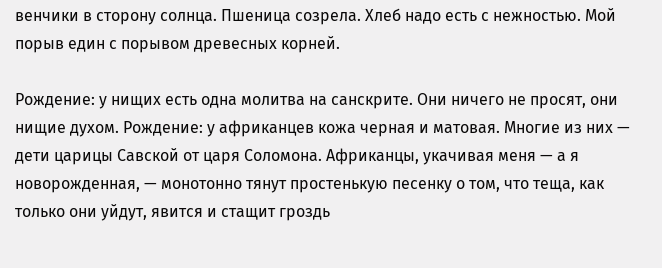венчики в сторону солнца. Пшеница созрела. Хлеб надо есть с нежностью. Мой порыв един с порывом древесных корней.

Рождение: у нищих есть одна молитва на санскрите. Они ничего не просят, они нищие духом. Рождение: у африканцев кожа черная и матовая. Многие из них — дети царицы Савской от царя Соломона. Африканцы, укачивая меня — а я новорожденная, — монотонно тянут простенькую песенку о том, что теща, как только они уйдут, явится и стащит гроздь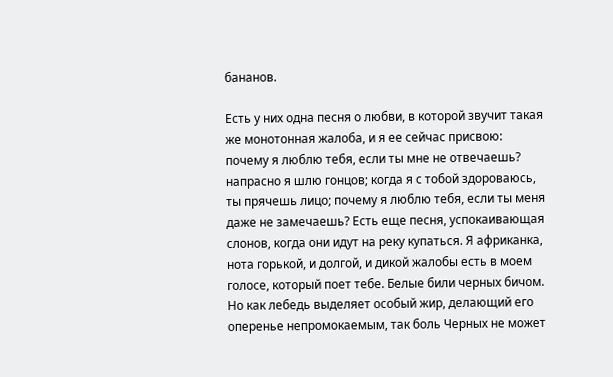бананов.

Есть у них одна песня о любви, в которой звучит такая же монотонная жалоба, и я ее сейчас присвою: почему я люблю тебя, если ты мне не отвечаешь? напрасно я шлю гонцов; когда я с тобой здороваюсь, ты прячешь лицо; почему я люблю тебя, если ты меня даже не замечаешь? Есть еще песня, успокаивающая слонов, когда они идут на реку купаться. Я африканка, нота горькой, и долгой, и дикой жалобы есть в моем голосе, который поет тебе. Белые били черных бичом. Но как лебедь выделяет особый жир, делающий его оперенье непромокаемым, так боль Черных не может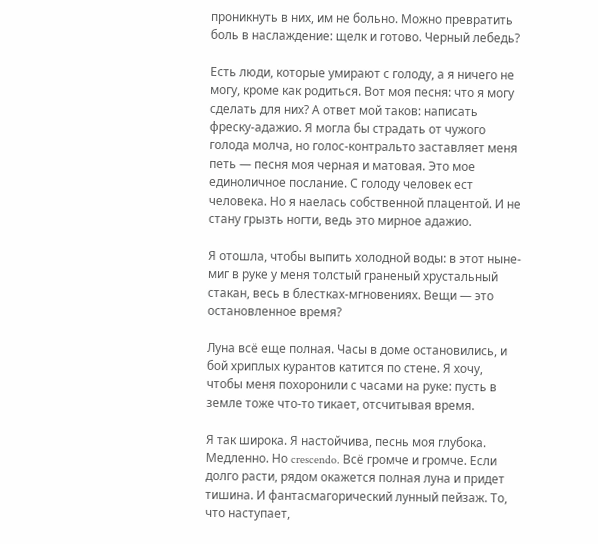проникнуть в них, им не больно. Можно превратить боль в наслаждение: щелк и готово. Черный лебедь?

Есть люди, которые умирают с голоду, а я ничего не могу, кроме как родиться. Вот моя песня: что я могу сделать для них? А ответ мой таков: написать фреску-адажио. Я могла бы страдать от чужого голода молча, но голос-контральто заставляет меня петь — песня моя черная и матовая. Это мое единоличное послание. С голоду человек ест человека. Но я наелась собственной плацентой. И не стану грызть ногти, ведь это мирное адажио.

Я отошла, чтобы выпить холодной воды: в этот ныне-миг в руке у меня толстый граненый хрустальный стакан, весь в блестках-мгновениях. Вещи — это остановленное время?

Луна всё еще полная. Часы в доме остановились, и бой хриплых курантов катится по стене. Я хочу, чтобы меня похоронили с часами на руке: пусть в земле тоже что-то тикает, отсчитывая время.

Я так широка. Я настойчива, песнь моя глубока. Медленно. Но crescendo. Всё громче и громче. Если долго расти, рядом окажется полная луна и придет тишина. И фантасмагорический лунный пейзаж. То, что наступает,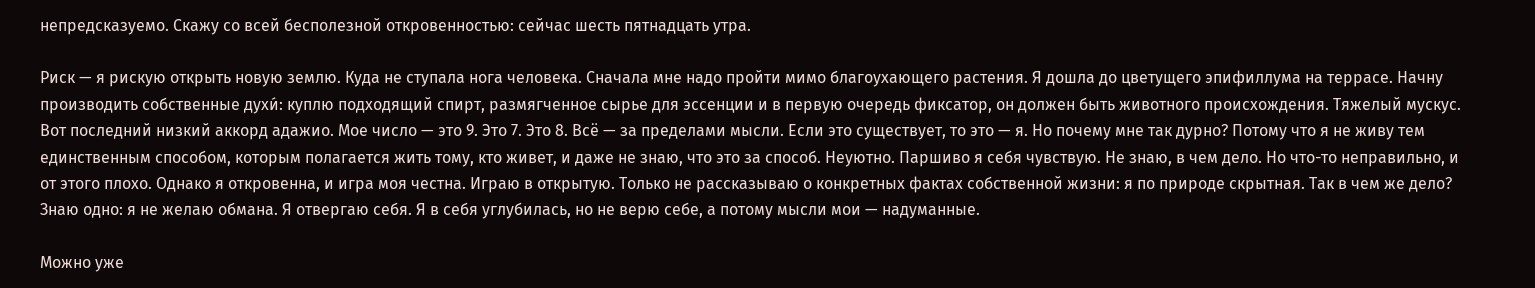непредсказуемо. Скажу со всей бесполезной откровенностью: сейчас шесть пятнадцать утра.

Риск — я рискую открыть новую землю. Куда не ступала нога человека. Сначала мне надо пройти мимо благоухающего растения. Я дошла до цветущего эпифиллума на террасе. Начну производить собственные духи́: куплю подходящий спирт, размягченное сырье для эссенции и в первую очередь фиксатор, он должен быть животного происхождения. Тяжелый мускус. Вот последний низкий аккорд адажио. Мое число — это 9. Это 7. Это 8. Всё — за пределами мысли. Если это существует, то это — я. Но почему мне так дурно? Потому что я не живу тем единственным способом, которым полагается жить тому, кто живет, и даже не знаю, что это за способ. Неуютно. Паршиво я себя чувствую. Не знаю, в чем дело. Но что-то неправильно, и от этого плохо. Однако я откровенна, и игра моя честна. Играю в открытую. Только не рассказываю о конкретных фактах собственной жизни: я по природе скрытная. Так в чем же дело? Знаю одно: я не желаю обмана. Я отвергаю себя. Я в себя углубилась, но не верю себе, а потому мысли мои — надуманные.

Можно уже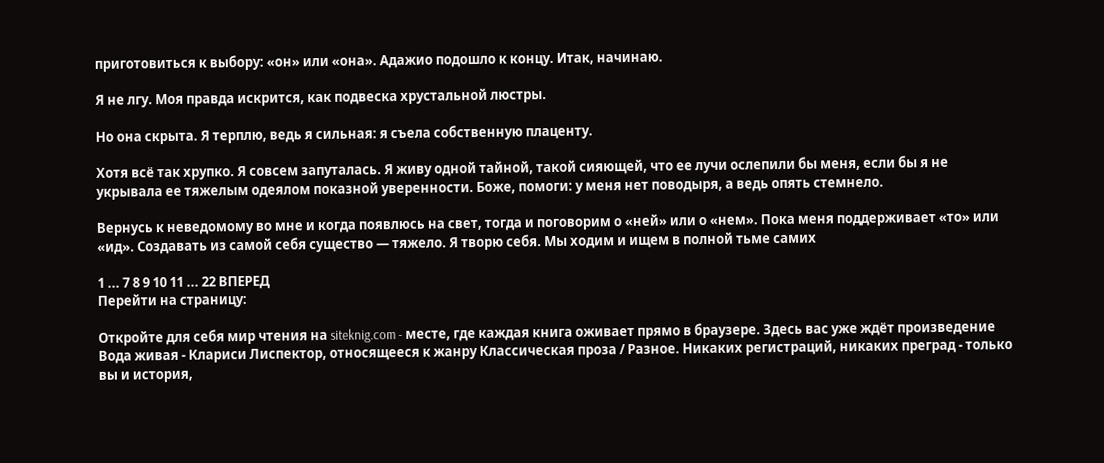приготовиться к выбору: «он» или «она». Адажио подошло к концу. Итак, начинаю.

Я не лгу. Моя правда искрится, как подвеска хрустальной люстры.

Но она скрыта. Я терплю, ведь я сильная: я съела собственную плаценту.

Хотя всё так хрупко. Я совсем запуталась. Я живу одной тайной, такой сияющей, что ее лучи ослепили бы меня, если бы я не укрывала ее тяжелым одеялом показной уверенности. Боже, помоги: у меня нет поводыря, а ведь опять стемнело.

Вернусь к неведомому во мне и когда появлюсь на свет, тогда и поговорим о «ней» или о «нем». Пока меня поддерживает «то» или «ид». Создавать из самой себя существо — тяжело. Я творю себя. Мы ходим и ищем в полной тьме самих

1 ... 7 8 9 10 11 ... 22 ВПЕРЕД
Перейти на страницу:

Откройте для себя мир чтения на siteknig.com - месте, где каждая книга оживает прямо в браузере. Здесь вас уже ждёт произведение Вода живая - Клариси Лиспектор, относящееся к жанру Классическая проза / Разное. Никаких регистраций, никаких преград - только вы и история,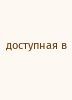доступная в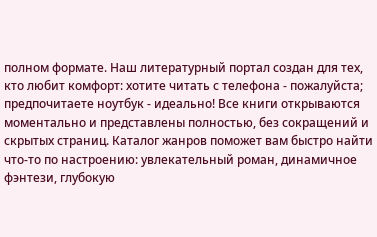полном формате. Наш литературный портал создан для тех, кто любит комфорт: хотите читать с телефона - пожалуйста; предпочитаете ноутбук - идеально! Все книги открываются моментально и представлены полностью, без сокращений и скрытых страниц. Каталог жанров поможет вам быстро найти что-то по настроению: увлекательный роман, динамичное фэнтези, глубокую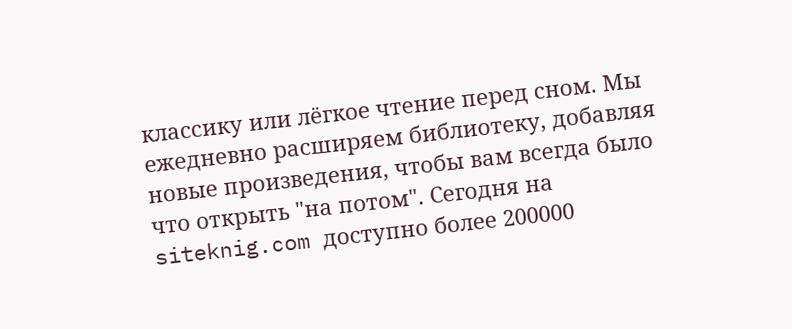классику или лёгкое чтение перед сном. Мы ежедневно расширяем библиотеку, добавляя новые произведения, чтобы вам всегда было что открыть "на потом". Сегодня на siteknig.com доступно более 200000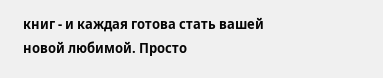книг - и каждая готова стать вашей новой любимой. Просто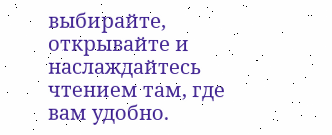выбирайте, открывайте и наслаждайтесь чтением там, где вам удобно.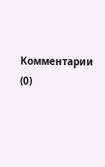Комментарии (0)